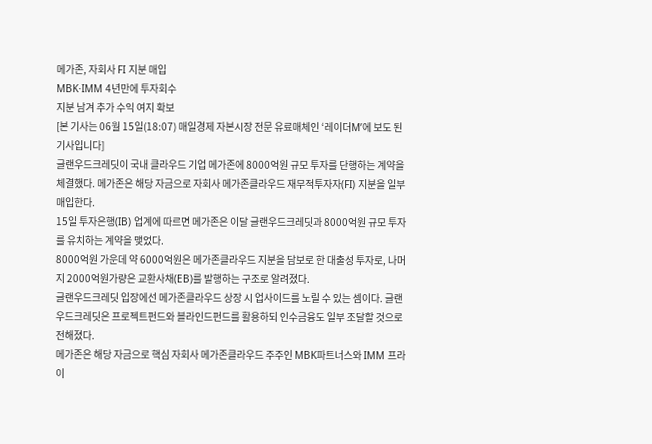메가존, 자회사 FI 지분 매입
MBK·IMM 4년만에 투자회수
지분 남겨 추가 수익 여지 확보
[본 기사는 06월 15일(18:07) 매일경제 자본시장 전문 유료매체인 ‘레이더M’에 보도 된 기사입니다]
글랜우드크레딧이 국내 클라우드 기업 메가존에 8000억원 규모 투자를 단행하는 계약을 체결했다. 메가존은 해당 자금으로 자회사 메가존클라우드 재무적투자자(FI) 지분을 일부 매입한다.
15일 투자은행(IB) 업계에 따르면 메가존은 이달 글랜우드크레딧과 8000억원 규모 투자를 유치하는 계약을 맺었다.
8000억원 가운데 약 6000억원은 메가존클라우드 지분을 담보로 한 대출성 투자로, 나머지 2000억원가량은 교환사채(EB)를 발행하는 구조로 알려졌다.
글랜우드크레딧 입장에선 메가존클라우드 상장 시 업사이드를 노릴 수 있는 셈이다. 글랜우드크레딧은 프로젝트펀드와 블라인드펀드를 활용하되 인수금융도 일부 조달할 것으로 전해졌다.
메가존은 해당 자금으로 핵심 자회사 메가존클라우드 주주인 MBK파트너스와 IMM 프라이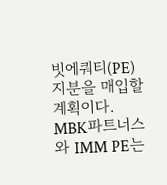빗에쿼티(PE) 지분을 매입할 계획이다.
MBK파트너스와 IMM PE는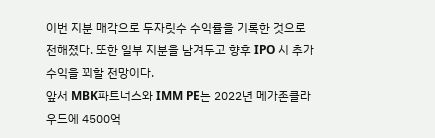이번 지분 매각으로 두자릿수 수익률을 기록한 것으로 전해졌다. 또한 일부 지분을 남겨두고 향후 IPO 시 추가 수익을 꾀할 전망이다.
앞서 MBK파트너스와 IMM PE는 2022년 메가존클라우드에 4500억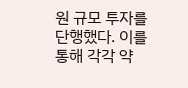원 규모 투자를 단행했다. 이를 통해 각각 약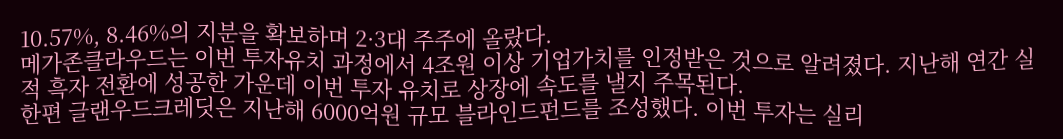10.57%, 8.46%의 지분을 확보하며 2·3대 주주에 올랐다.
메가존클라우드는 이번 투자유치 과정에서 4조원 이상 기업가치를 인정받은 것으로 알려졌다. 지난해 연간 실적 흑자 전환에 성공한 가운데 이번 투자 유치로 상장에 속도를 낼지 주목된다.
한편 글랜우드크레딧은 지난해 6000억원 규모 블라인드펀드를 조성했다. 이번 투자는 실리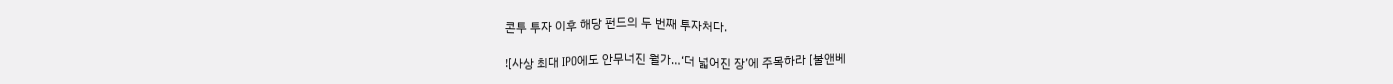콘투 투자 이후 해당 펀드의 두 번째 투자처다.

![사상 최대 IPO에도 안무너진 월가…‘더 넓어진 장’에 주목하라 [불앤베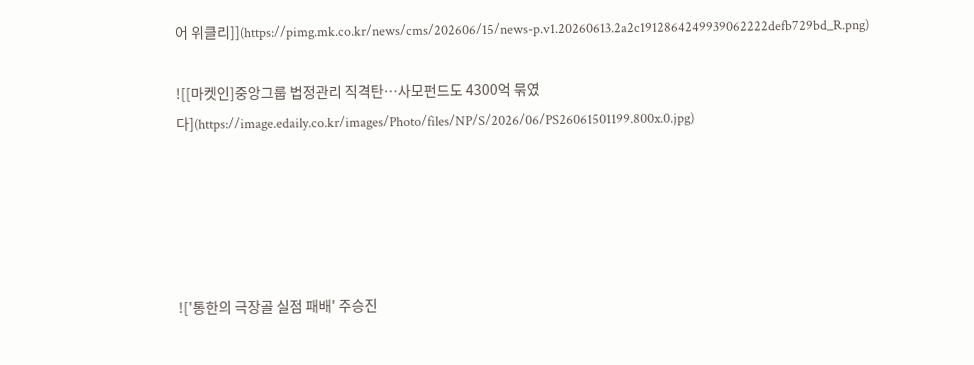어 위클리]](https://pimg.mk.co.kr/news/cms/202606/15/news-p.v1.20260613.2a2c1912864249939062222defb729bd_R.png)

![[마켓인]중앙그룹 법정관리 직격탄…사모펀드도 4300억 묶였다](https://image.edaily.co.kr/images/Photo/files/NP/S/2026/06/PS26061501199.800x.0.jpg)





!['통한의 극장골 실점 패배' 주승진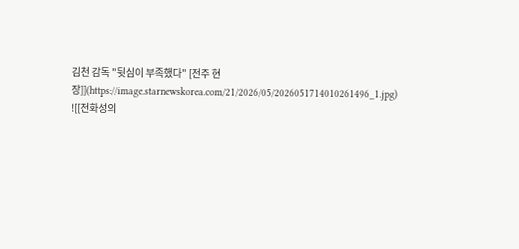김천 감독 "뒷심이 부족했다" [전주 현장]](https://image.starnewskorea.com/21/2026/05/2026051714010261496_1.jpg)
![[전화성의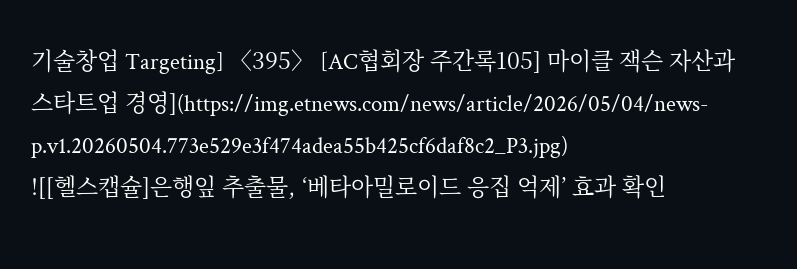기술창업 Targeting] 〈395〉 [AC협회장 주간록105] 마이클 잭슨 자산과 스타트업 경영](https://img.etnews.com/news/article/2026/05/04/news-p.v1.20260504.773e529e3f474adea55b425cf6daf8c2_P3.jpg)
![[헬스캡슐]은행잎 추출물, ‘베타아밀로이드 응집 억제’ 효과 확인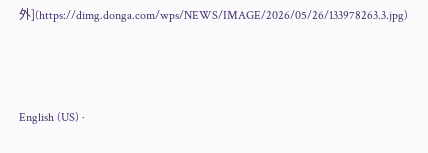外](https://dimg.donga.com/wps/NEWS/IMAGE/2026/05/26/133978263.3.jpg)



English (US) ·